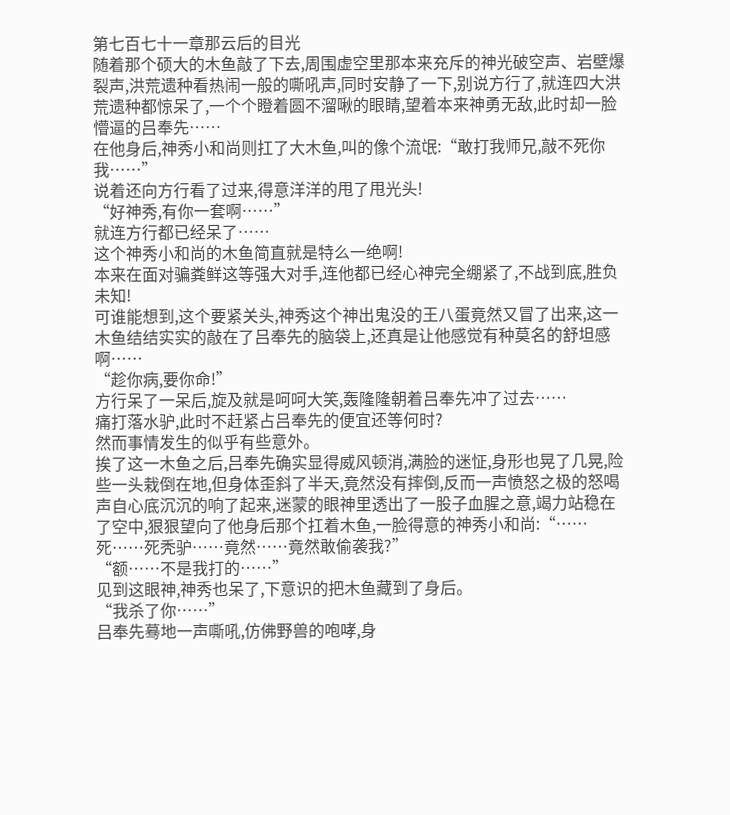第七百七十一章那云后的目光
随着那个硕大的木鱼敲了下去,周围虚空里那本来充斥的神光破空声、岩壁爆裂声,洪荒遗种看热闹一般的嘶吼声,同时安静了一下,别说方行了,就连四大洪荒遗种都惊呆了,一个个瞪着圆不溜啾的眼睛,望着本来神勇无敌,此时却一脸懵逼的吕奉先……
在他身后,神秀小和尚则扛了大木鱼,叫的像个流氓:“敢打我师兄,敲不死你我……”
说着还向方行看了过来,得意洋洋的甩了甩光头!
“好神秀,有你一套啊……”
就连方行都已经呆了……
这个神秀小和尚的木鱼简直就是特么一绝啊!
本来在面对骗粪鲜这等强大对手,连他都已经心神完全绷紧了,不战到底,胜负未知!
可谁能想到,这个要紧关头,神秀这个神出鬼没的王八蛋竟然又冒了出来,这一木鱼结结实实的敲在了吕奉先的脑袋上,还真是让他感觉有种莫名的舒坦感啊……
“趁你病,要你命!”
方行呆了一呆后,旋及就是呵呵大笑,轰隆隆朝着吕奉先冲了过去……
痛打落水驴,此时不赶紧占吕奉先的便宜还等何时?
然而事情发生的似乎有些意外。
挨了这一木鱼之后,吕奉先确实显得威风顿消,满脸的迷怔,身形也晃了几晃,险些一头栽倒在地,但身体歪斜了半天,竟然没有摔倒,反而一声愤怒之极的怒喝声自心底沉沉的响了起来,迷蒙的眼神里透出了一股子血腥之意,竭力站稳在了空中,狠狠望向了他身后那个扛着木鱼,一脸得意的神秀小和尚:“……死……死秃驴……竟然……竟然敢偷袭我?”
“额……不是我打的……”
见到这眼神,神秀也呆了,下意识的把木鱼藏到了身后。
“我杀了你……”
吕奉先蓦地一声嘶吼,仿佛野兽的咆哮,身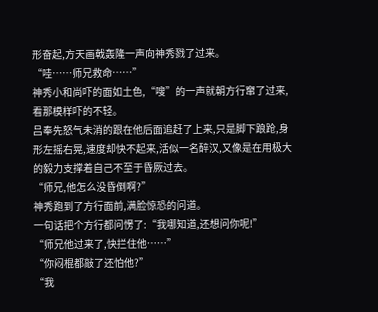形奋起,方天画戟轰隆一声向神秀戮了过来。
“哇……师兄救命……”
神秀小和尚吓的面如土色,“嗖”的一声就朝方行窜了过来,看那模样吓的不轻。
吕奉先怒气未消的跟在他后面追赶了上来,只是脚下踉跄,身形左摇右晃,速度却快不起来,活似一名醉汉,又像是在用极大的毅力支撑着自己不至于昏厥过去。
“师兄,他怎么没昏倒啊?”
神秀跑到了方行面前,满脸惊恐的问道。
一句话把个方行都问愣了:“我哪知道,还想问你呢!”
“师兄他过来了,快拦住他……”
“你闷棍都敲了还怕他?”
“我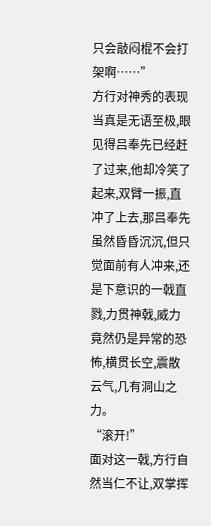只会敲闷棍不会打架啊……”
方行对神秀的表现当真是无语至极,眼见得吕奉先已经赶了过来,他却冷笑了起来,双臂一振,直冲了上去,那吕奉先虽然昏昏沉沉,但只觉面前有人冲来,还是下意识的一戟直戮,力贯神戟,威力竟然仍是异常的恐怖,横贯长空,震散云气,几有洞山之力。
“滚开!”
面对这一戟,方行自然当仁不让,双掌挥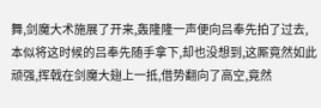舞,剑魔大术施展了开来,轰隆隆一声便向吕奉先拍了过去,本似将这时候的吕奉先随手拿下,却也没想到,这厮竟然如此顽强,挥戟在剑魔大翅上一抵,借势翻向了高空,竟然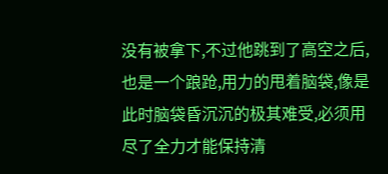没有被拿下,不过他跳到了高空之后,也是一个踉跄,用力的甩着脑袋,像是此时脑袋昏沉沉的极其难受,必须用尽了全力才能保持清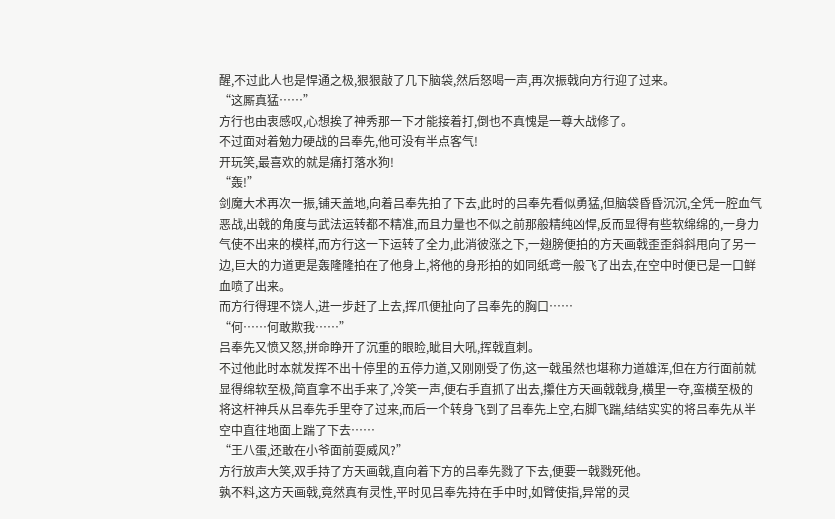醒,不过此人也是悍通之极,狠狠敲了几下脑袋,然后怒喝一声,再次振戟向方行迎了过来。
“这厮真猛……”
方行也由衷感叹,心想挨了神秀那一下才能接着打,倒也不真愧是一尊大战修了。
不过面对着勉力硬战的吕奉先,他可没有半点客气!
开玩笑,最喜欢的就是痛打落水狗!
“轰!”
剑魔大术再次一振,铺天盖地,向着吕奉先拍了下去,此时的吕奉先看似勇猛,但脑袋昏昏沉沉,全凭一腔血气恶战,出戟的角度与武法运转都不精准,而且力量也不似之前那般精纯凶悍,反而显得有些软绵绵的,一身力气使不出来的模样,而方行这一下运转了全力,此消彼涨之下,一翅膀便拍的方天画戟歪歪斜斜甩向了另一边,巨大的力道更是轰隆隆拍在了他身上,将他的身形拍的如同纸鸢一般飞了出去,在空中时便已是一口鲜血喷了出来。
而方行得理不饶人,进一步赶了上去,挥爪便扯向了吕奉先的胸口……
“何……何敢欺我……”
吕奉先又愤又怒,拼命睁开了沉重的眼睑,眦目大吼,挥戟直刺。
不过他此时本就发挥不出十停里的五停力道,又刚刚受了伤,这一戟虽然也堪称力道雄浑,但在方行面前就显得绵软至极,简直拿不出手来了,冷笑一声,便右手直抓了出去,攥住方天画戟戟身,横里一夺,蛮横至极的将这杆神兵从吕奉先手里夺了过来,而后一个转身飞到了吕奉先上空,右脚飞踹,结结实实的将吕奉先从半空中直往地面上踹了下去……
“王八蛋,还敢在小爷面前耍威风?”
方行放声大笑,双手持了方天画戟,直向着下方的吕奉先戮了下去,便要一戟戮死他。
孰不料,这方天画戟,竟然真有灵性,平时见吕奉先持在手中时,如臂使指,异常的灵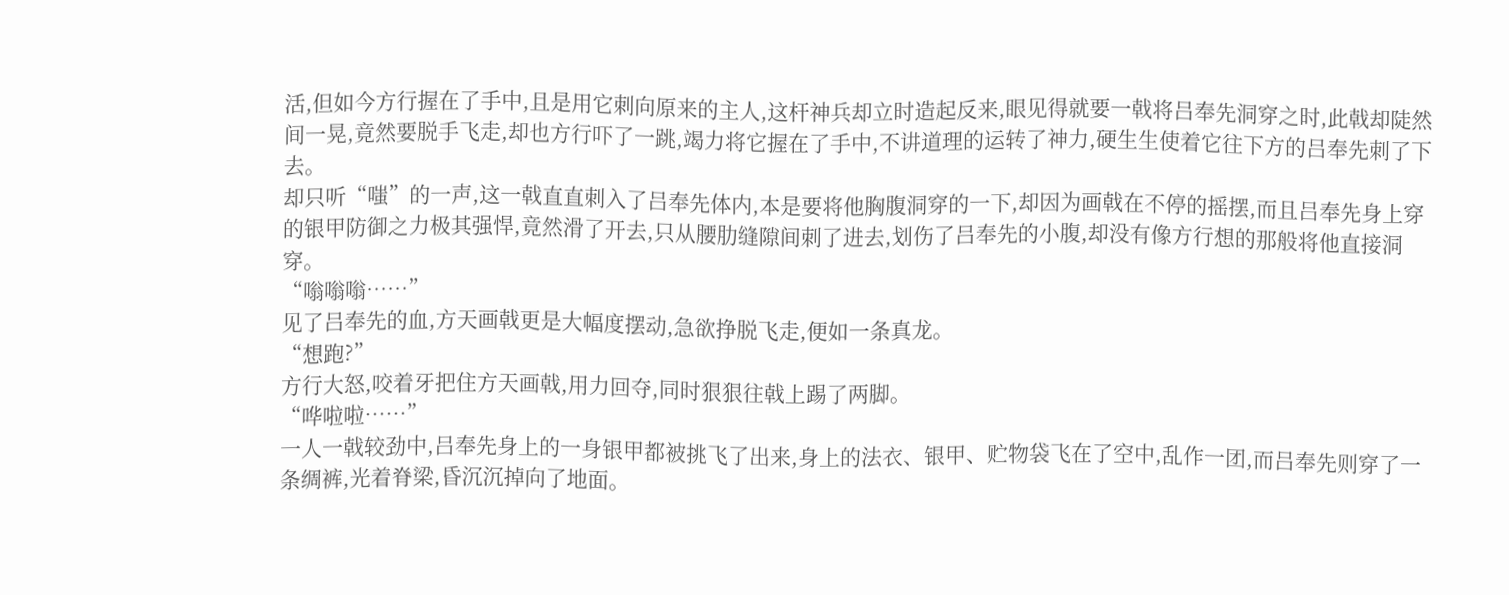活,但如今方行握在了手中,且是用它刺向原来的主人,这杆神兵却立时造起反来,眼见得就要一戟将吕奉先洞穿之时,此戟却陡然间一晃,竟然要脱手飞走,却也方行吓了一跳,竭力将它握在了手中,不讲道理的运转了神力,硬生生使着它往下方的吕奉先刺了下去。
却只听“嗤”的一声,这一戟直直刺入了吕奉先体内,本是要将他胸腹洞穿的一下,却因为画戟在不停的摇摆,而且吕奉先身上穿的银甲防御之力极其强悍,竟然滑了开去,只从腰肋缝隙间刺了进去,划伤了吕奉先的小腹,却没有像方行想的那般将他直接洞穿。
“嗡嗡嗡……”
见了吕奉先的血,方天画戟更是大幅度摆动,急欲挣脱飞走,便如一条真龙。
“想跑?”
方行大怒,咬着牙把住方天画戟,用力回夺,同时狠狠往戟上踢了两脚。
“哗啦啦……”
一人一戟较劲中,吕奉先身上的一身银甲都被挑飞了出来,身上的法衣、银甲、贮物袋飞在了空中,乱作一团,而吕奉先则穿了一条绸裤,光着脊梁,昏沉沉掉向了地面。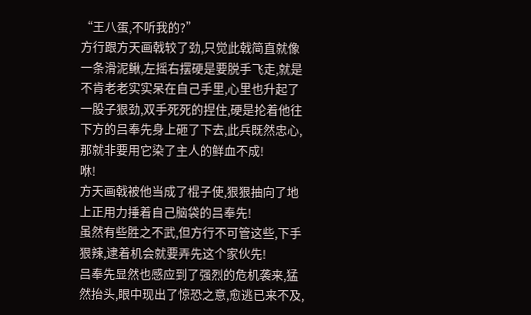“王八蛋,不听我的?”
方行跟方天画戟较了劲,只觉此戟简直就像一条滑泥鳅,左摇右摆硬是要脱手飞走,就是不肯老老实实呆在自己手里,心里也升起了一股子狠劲,双手死死的捏住,硬是抡着他往下方的吕奉先身上砸了下去,此兵既然忠心,那就非要用它染了主人的鲜血不成!
咻!
方天画戟被他当成了棍子使,狠狠抽向了地上正用力捶着自己脑袋的吕奉先!
虽然有些胜之不武,但方行不可管这些,下手狠辣,逮着机会就要弄先这个家伙先!
吕奉先显然也感应到了强烈的危机袭来,猛然抬头,眼中现出了惊恐之意,愈逃已来不及,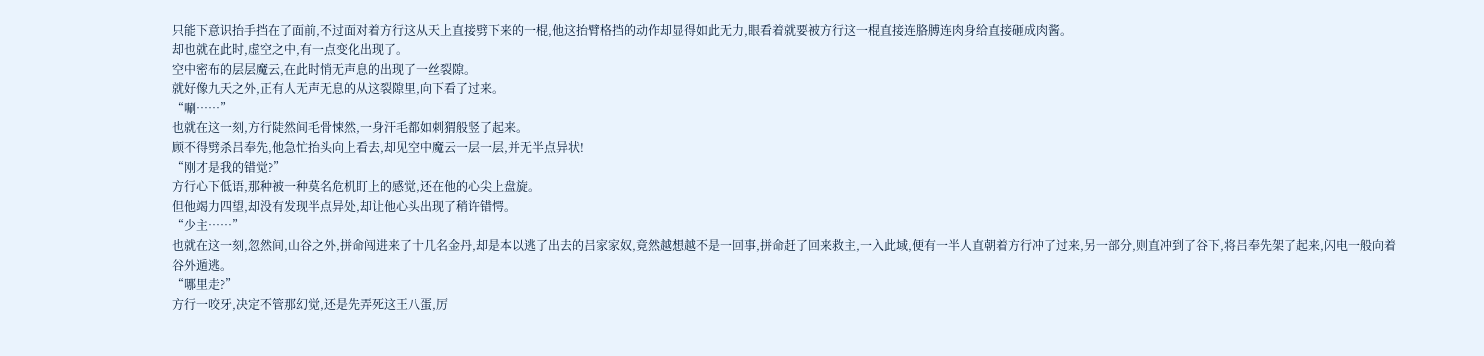只能下意识抬手挡在了面前,不过面对着方行这从天上直接劈下来的一棍,他这抬臂格挡的动作却显得如此无力,眼看着就要被方行这一棍直接连胳膊连肉身给直接砸成肉酱。
却也就在此时,虚空之中,有一点变化出现了。
空中密布的层层魔云,在此时悄无声息的出现了一丝裂隙。
就好像九天之外,正有人无声无息的从这裂隙里,向下看了过来。
“唰……”
也就在这一刻,方行陡然间毛骨悚然,一身汗毛都如刺猬般竖了起来。
顾不得劈杀吕奉先,他急忙抬头向上看去,却见空中魔云一层一层,并无半点异状!
“刚才是我的错觉?”
方行心下低语,那种被一种莫名危机盯上的感觉,还在他的心尖上盘旋。
但他竭力四望,却没有发现半点异处,却让他心头出现了稍许错愕。
“少主……”
也就在这一刻,忽然间,山谷之外,拼命闯进来了十几名金丹,却是本以逃了出去的吕家家奴,竟然越想越不是一回事,拼命赶了回来救主,一入此域,便有一半人直朝着方行冲了过来,另一部分,则直冲到了谷下,将吕奉先架了起来,闪电一般向着谷外遁逃。
“哪里走?”
方行一咬牙,决定不管那幻觉,还是先弄死这王八蛋,厉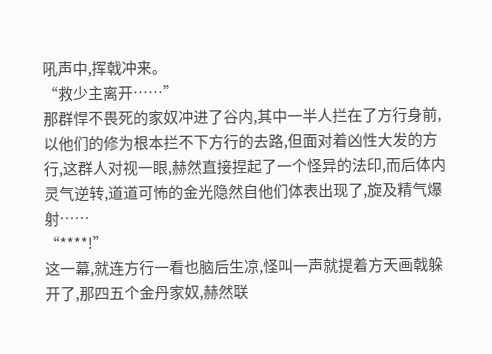吼声中,挥戟冲来。
“救少主离开……”
那群悍不畏死的家奴冲进了谷内,其中一半人拦在了方行身前,以他们的修为根本拦不下方行的去路,但面对着凶性大发的方行,这群人对视一眼,赫然直接捏起了一个怪异的法印,而后体内灵气逆转,道道可怖的金光隐然自他们体表出现了,旋及精气爆射……
“****!”
这一幕,就连方行一看也脑后生凉,怪叫一声就提着方天画戟躲开了,那四五个金丹家奴,赫然联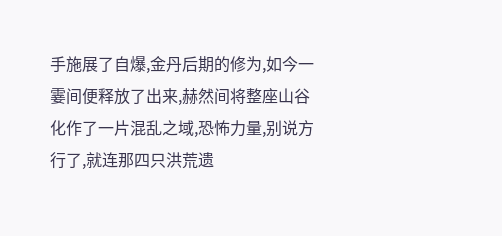手施展了自爆,金丹后期的修为,如今一霎间便释放了出来,赫然间将整座山谷化作了一片混乱之域,恐怖力量,别说方行了,就连那四只洪荒遗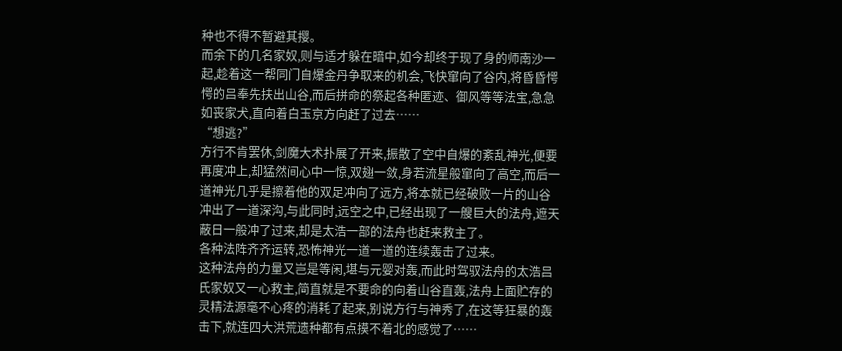种也不得不暂避其撄。
而余下的几名家奴,则与适才躲在暗中,如今却终于现了身的师南沙一起,趁着这一帮同门自爆金丹争取来的机会,飞快窜向了谷内,将昏昏愕愕的吕奉先扶出山谷,而后拼命的祭起各种匿迹、御风等等法宝,急急如丧家犬,直向着白玉京方向赶了过去……
“想逃?”
方行不肯罢休,剑魔大术扑展了开来,振散了空中自爆的紊乱神光,便要再度冲上,却猛然间心中一惊,双翅一敛,身若流星般窜向了高空,而后一道神光几乎是擦着他的双足冲向了远方,将本就已经破败一片的山谷冲出了一道深沟,与此同时,远空之中,已经出现了一艘巨大的法舟,遮天蔽日一般冲了过来,却是太浩一部的法舟也赶来救主了。
各种法阵齐齐运转,恐怖神光一道一道的连续轰击了过来。
这种法舟的力量又岂是等闲,堪与元婴对轰,而此时驾驭法舟的太浩吕氏家奴又一心救主,简直就是不要命的向着山谷直轰,法舟上面贮存的灵精法源毫不心疼的消耗了起来,别说方行与神秀了,在这等狂暴的轰击下,就连四大洪荒遗种都有点摸不着北的感觉了……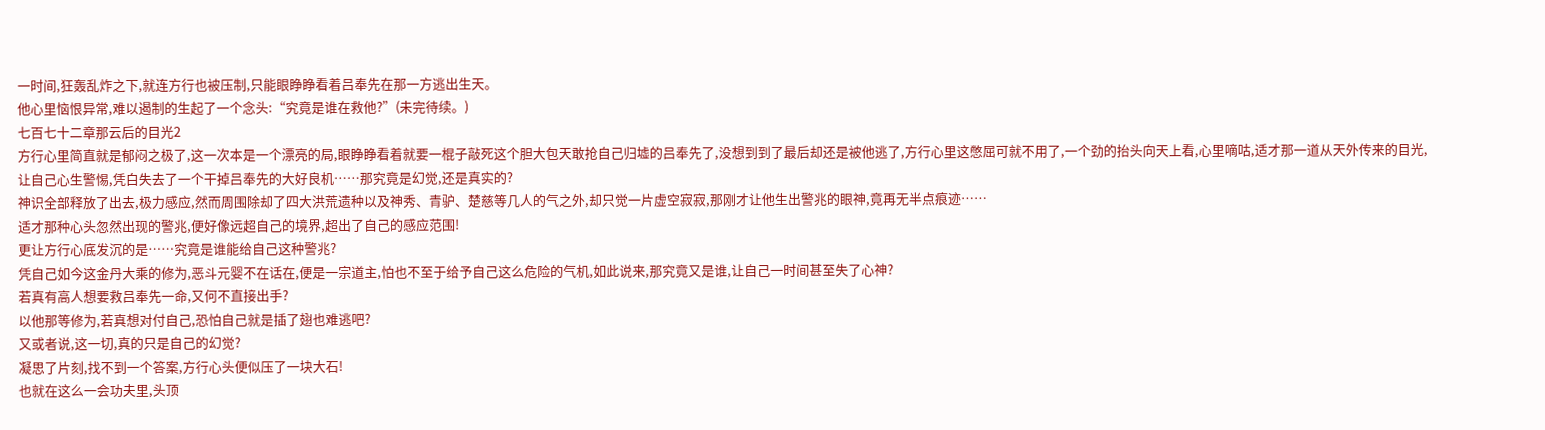一时间,狂轰乱炸之下,就连方行也被压制,只能眼睁睁看着吕奉先在那一方逃出生天。
他心里恼恨异常,难以遏制的生起了一个念头:“究竟是谁在救他?”(未完待续。)
七百七十二章那云后的目光2
方行心里简直就是郁闷之极了,这一次本是一个漂亮的局,眼睁睁看着就要一棍子敲死这个胆大包天敢抢自己归墟的吕奉先了,没想到到了最后却还是被他逃了,方行心里这憋屈可就不用了,一个劲的抬头向天上看,心里嘀咕,适才那一道从天外传来的目光,让自己心生警惕,凭白失去了一个干掉吕奉先的大好良机……那究竟是幻觉,还是真实的?
神识全部释放了出去,极力感应,然而周围除却了四大洪荒遗种以及神秀、青驴、楚慈等几人的气之外,却只觉一片虚空寂寂,那刚才让他生出警兆的眼神,竟再无半点痕迹……
适才那种心头忽然出现的警兆,便好像远超自己的境界,超出了自己的感应范围!
更让方行心底发沉的是……究竟是谁能给自己这种警兆?
凭自己如今这金丹大乘的修为,恶斗元婴不在话在,便是一宗道主,怕也不至于给予自己这么危险的气机,如此说来,那究竟又是谁,让自己一时间甚至失了心神?
若真有高人想要救吕奉先一命,又何不直接出手?
以他那等修为,若真想对付自己,恐怕自己就是插了翅也难逃吧?
又或者说,这一切,真的只是自己的幻觉?
凝思了片刻,找不到一个答案,方行心头便似压了一块大石!
也就在这么一会功夫里,头顶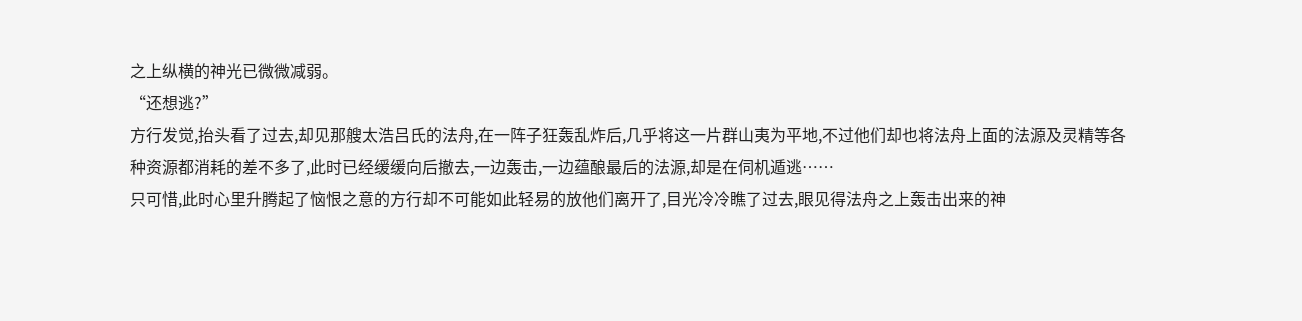之上纵横的神光已微微减弱。
“还想逃?”
方行发觉,抬头看了过去,却见那艘太浩吕氏的法舟,在一阵子狂轰乱炸后,几乎将这一片群山夷为平地,不过他们却也将法舟上面的法源及灵精等各种资源都消耗的差不多了,此时已经缓缓向后撤去,一边轰击,一边蕴酿最后的法源,却是在伺机遁逃……
只可惜,此时心里升腾起了恼恨之意的方行却不可能如此轻易的放他们离开了,目光冷冷瞧了过去,眼见得法舟之上轰击出来的神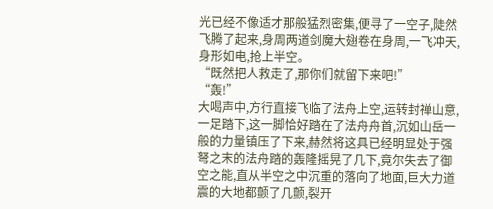光已经不像适才那般猛烈密集,便寻了一空子,陡然飞腾了起来,身周两道剑魔大翅卷在身周,一飞冲天,身形如电,抢上半空。
“既然把人救走了,那你们就留下来吧!”
“轰!”
大喝声中,方行直接飞临了法舟上空,运转封禅山意,一足踏下,这一脚恰好踏在了法舟舟首,沉如山岳一般的力量镇压了下来,赫然将这具已经明显处于强弩之末的法舟踏的轰隆摇晃了几下,竟尔失去了御空之能,直从半空之中沉重的落向了地面,巨大力道震的大地都颤了几颤,裂开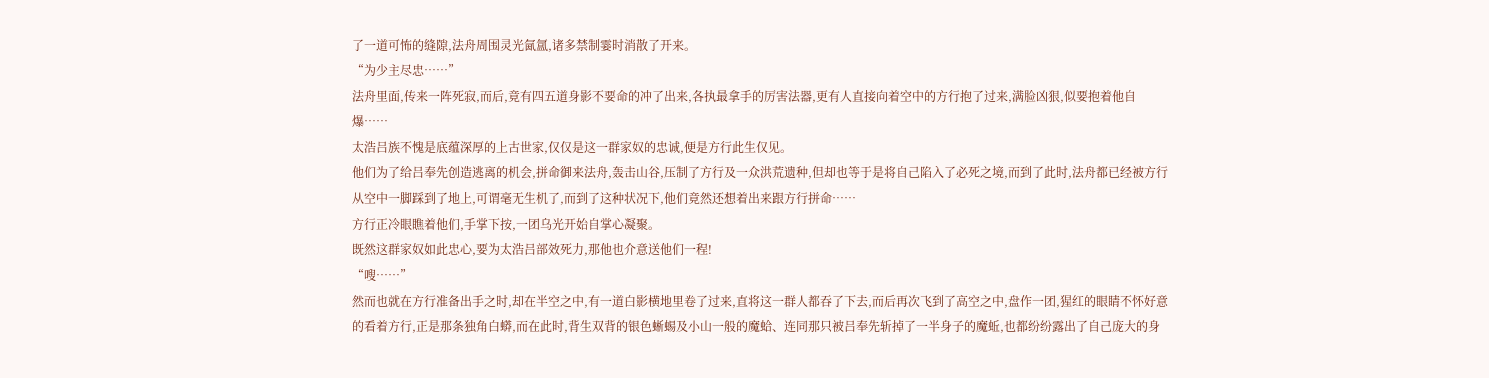了一道可怖的缝隙,法舟周围灵光氤氲,诸多禁制霎时消散了开来。
“为少主尽忠……”
法舟里面,传来一阵死寂,而后,竟有四五道身影不要命的冲了出来,各执最拿手的厉害法器,更有人直接向着空中的方行抱了过来,满脸凶狠,似要抱着他自爆……
太浩吕族不愧是底蕴深厚的上古世家,仅仅是这一群家奴的忠诚,便是方行此生仅见。
他们为了给吕奉先创造逃离的机会,拼命御来法舟,轰击山谷,压制了方行及一众洪荒遗种,但却也等于是将自己陷入了必死之境,而到了此时,法舟都已经被方行从空中一脚踩到了地上,可谓毫无生机了,而到了这种状况下,他们竟然还想着出来跟方行拼命……
方行正冷眼瞧着他们,手掌下按,一团乌光开始自掌心凝聚。
既然这群家奴如此忠心,要为太浩吕部效死力,那他也介意送他们一程!
“嗖……”
然而也就在方行准备出手之时,却在半空之中,有一道白影横地里卷了过来,直将这一群人都吞了下去,而后再次飞到了高空之中,盘作一团,猩红的眼睛不怀好意的看着方行,正是那条独角白蟒,而在此时,背生双背的银色蜥蜴及小山一般的魔蛤、连同那只被吕奉先斩掉了一半身子的魔蚯,也都纷纷露出了自己庞大的身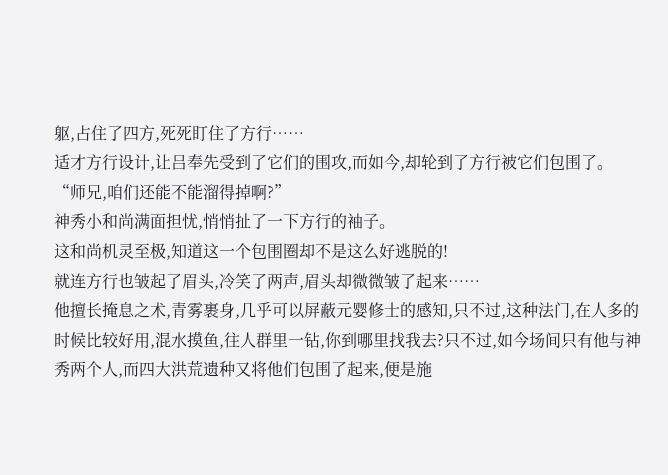躯,占住了四方,死死盯住了方行……
适才方行设计,让吕奉先受到了它们的围攻,而如今,却轮到了方行被它们包围了。
“师兄,咱们还能不能溜得掉啊?”
神秀小和尚满面担忧,悄悄扯了一下方行的袖子。
这和尚机灵至极,知道这一个包围圈却不是这么好逃脱的!
就连方行也皱起了眉头,冷笑了两声,眉头却微微皱了起来……
他擅长掩息之术,青雾裹身,几乎可以屏蔽元婴修士的感知,只不过,这种法门,在人多的时候比较好用,混水摸鱼,往人群里一钻,你到哪里找我去?只不过,如今场间只有他与神秀两个人,而四大洪荒遗种又将他们包围了起来,便是施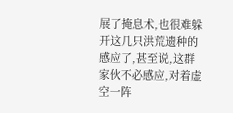展了掩息术,也很难躲开这几只洪荒遗种的感应了,甚至说,这群家伙不必感应,对着虚空一阵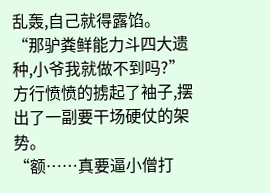乱轰,自己就得露馅。
“那驴粪鲜能力斗四大遗种,小爷我就做不到吗?”
方行愤愤的掳起了袖子,摆出了一副要干场硬仗的架势。
“额……真要逼小僧打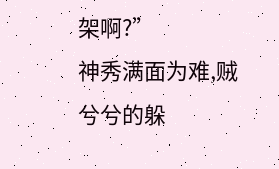架啊?”
神秀满面为难,贼兮兮的躲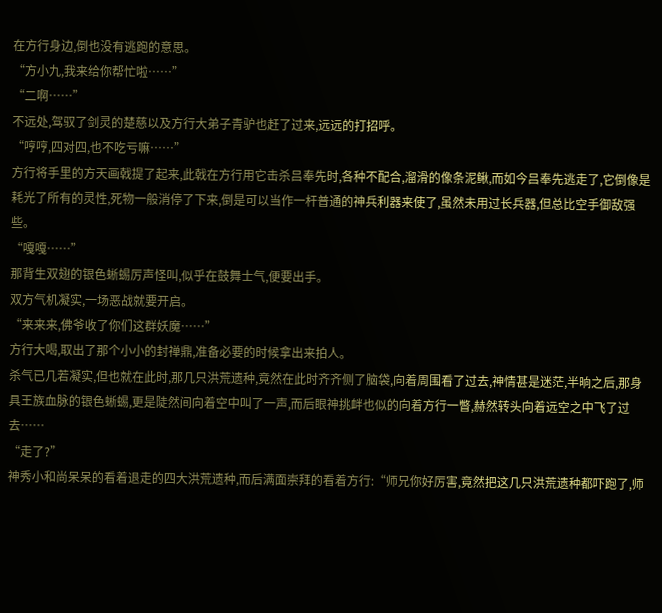在方行身边,倒也没有逃跑的意思。
“方小九,我来给你帮忙啦……”
“二啊……”
不远处,驾驭了剑灵的楚慈以及方行大弟子青驴也赶了过来,远远的打招呼。
“哼哼,四对四,也不吃亏嘛……”
方行将手里的方天画戟提了起来,此戟在方行用它击杀吕奉先时,各种不配合,溜滑的像条泥鳅,而如今吕奉先逃走了,它倒像是耗光了所有的灵性,死物一般消停了下来,倒是可以当作一杆普通的神兵利器来使了,虽然未用过长兵器,但总比空手御敌强些。
“嘎嘎……”
那背生双翅的银色蜥蜴厉声怪叫,似乎在鼓舞士气,便要出手。
双方气机凝实,一场恶战就要开启。
“来来来,佛爷收了你们这群妖魔……”
方行大喝,取出了那个小小的封禅鼎,准备必要的时候拿出来拍人。
杀气已几若凝实,但也就在此时,那几只洪荒遗种,竟然在此时齐齐侧了脑袋,向着周围看了过去,神情甚是迷茫,半晌之后,那身具王族血脉的银色蜥蜴,更是陡然间向着空中叫了一声,而后眼神挑衅也似的向着方行一瞥,赫然转头向着远空之中飞了过去……
“走了?”
神秀小和尚呆呆的看着退走的四大洪荒遗种,而后满面崇拜的看着方行:“师兄你好厉害,竟然把这几只洪荒遗种都吓跑了,师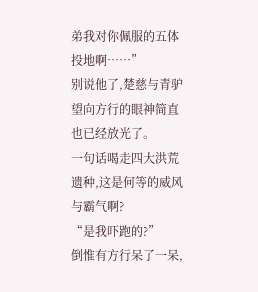弟我对你佩服的五体投地啊……”
别说他了,楚慈与青驴望向方行的眼神简直也已经放光了。
一句话喝走四大洪荒遗种,这是何等的威风与霸气啊?
“是我吓跑的?”
倒惟有方行呆了一呆,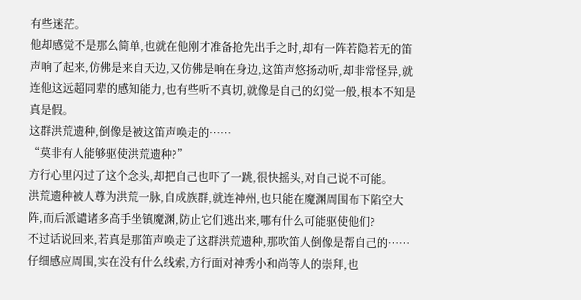有些迷茫。
他却感觉不是那么简单,也就在他刚才准备抢先出手之时,却有一阵若隐若无的笛声响了起来,仿佛是来自天边,又仿佛是响在身边,这笛声悠扬动听,却非常怪异,就连他这远超同辈的感知能力,也有些听不真切,就像是自己的幻觉一般,根本不知是真是假。
这群洪荒遗种,倒像是被这笛声唤走的……
“莫非有人能够驱使洪荒遗种?”
方行心里闪过了这个念头,却把自己也吓了一跳,很快摇头,对自己说不可能。
洪荒遗种被人尊为洪荒一脉,自成族群,就连神州,也只能在魔渊周围布下陷空大阵,而后派谴诸多高手坐镇魔渊,防止它们逃出来,哪有什么可能驱使他们?
不过话说回来,若真是那笛声唤走了这群洪荒遗种,那吹笛人倒像是帮自己的……
仔细感应周围,实在没有什么线索,方行面对神秀小和尚等人的崇拜,也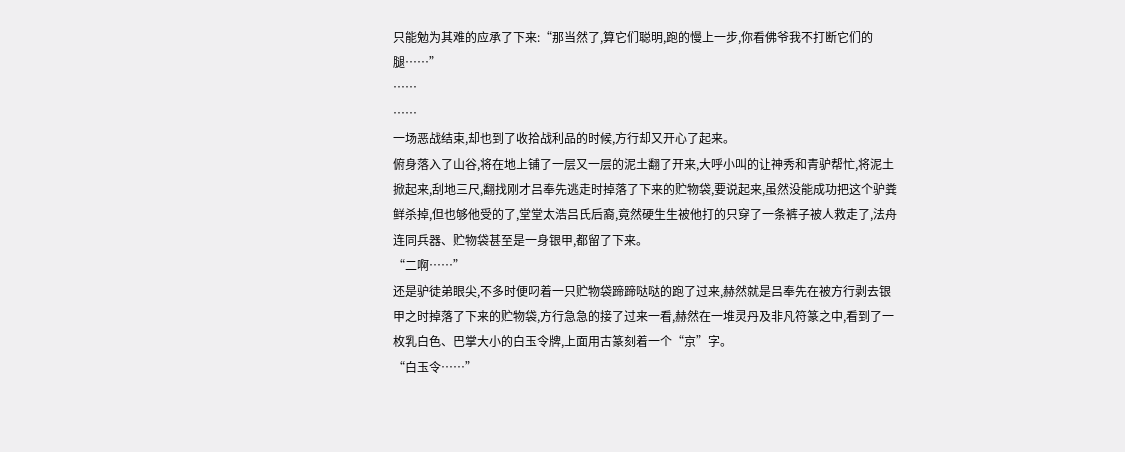只能勉为其难的应承了下来:“那当然了,算它们聪明,跑的慢上一步,你看佛爷我不打断它们的腿……”
……
……
一场恶战结束,却也到了收拾战利品的时候,方行却又开心了起来。
俯身落入了山谷,将在地上铺了一层又一层的泥土翻了开来,大呼小叫的让神秀和青驴帮忙,将泥土掀起来,刮地三尺,翻找刚才吕奉先逃走时掉落了下来的贮物袋,要说起来,虽然没能成功把这个驴粪鲜杀掉,但也够他受的了,堂堂太浩吕氏后裔,竟然硬生生被他打的只穿了一条裤子被人救走了,法舟连同兵器、贮物袋甚至是一身银甲,都留了下来。
“二啊……”
还是驴徒弟眼尖,不多时便叼着一只贮物袋蹄蹄哒哒的跑了过来,赫然就是吕奉先在被方行剥去银甲之时掉落了下来的贮物袋,方行急急的接了过来一看,赫然在一堆灵丹及非凡符篆之中,看到了一枚乳白色、巴掌大小的白玉令牌,上面用古篆刻着一个“京”字。
“白玉令……”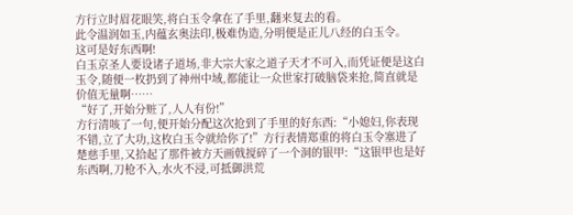方行立时眉花眼笑,将白玉令拿在了手里,翻来复去的看。
此令温润如玉,内蕴玄奥法印,极难伪造,分明便是正儿八经的白玉令。
这可是好东西啊!
白玉京圣人要设诸子道场,非大宗大家之道子天才不可入,而凭证便是这白玉令,随便一枚扔到了神州中域,都能让一众世家打破脑袋来抢,简直就是价值无量啊……
“好了,开始分赃了,人人有份!”
方行清咳了一句,便开始分配这次抢到了手里的好东西:“小媳妇,你表现不错,立了大功,这枚白玉令就给你了!”方行表情郑重的将白玉令塞进了楚慈手里,又拾起了那件被方天画戟搅碎了一个洞的银甲:“这银甲也是好东西啊,刀枪不入,水火不浸,可抵御洪荒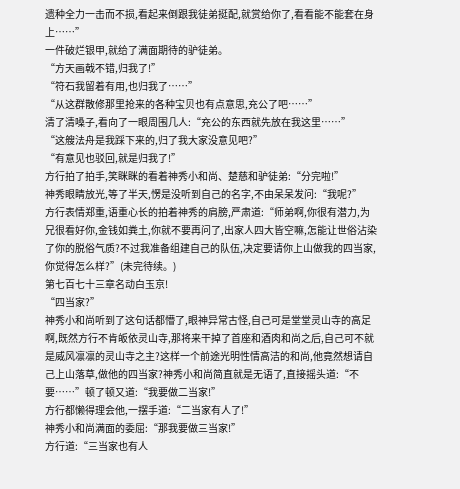遗种全力一击而不损,看起来倒跟我徒弟挺配,就赏给你了,看看能不能套在身上……”
一件破烂银甲,就给了满面期待的驴徒弟。
“方天画戟不错,归我了!”
“符石我留着有用,也归我了……”
“从这群散修那里抢来的各种宝贝也有点意思,充公了吧……”
清了清嗓子,看向了一眼周围几人:“充公的东西就先放在我这里……”
“这艘法舟是我踩下来的,归了我大家没意见吧?”
“有意见也驳回,就是归我了!”
方行拍了拍手,笑眯眯的看着神秀小和尚、楚慈和驴徒弟:“分完啦!”
神秀眼睛放光,等了半天,愣是没听到自己的名字,不由呆呆发问:“我呢?”
方行表情郑重,语重心长的拍着神秀的肩膀,严肃道:“师弟啊,你很有潜力,为兄很看好你,金钱如粪土,你就不要再问了,出家人四大皆空嘛,怎能让世俗沾染了你的脱俗气质?不过我准备组建自己的队伍,决定要请你上山做我的四当家,你觉得怎么样?”(未完待续。)
第七百七十三章名动白玉京!
“四当家?”
神秀小和尚听到了这句话都懵了,眼神异常古怪,自己可是堂堂灵山寺的高足啊,既然方行不肯皈依灵山寺,那将来干掉了首座和酒肉和尚之后,自己可不就是威风凛凛的灵山寺之主?这样一个前途光明性情高洁的和尚,他竟然想请自己上山落草,做他的四当家?神秀小和尚简直就是无语了,直接摇头道:“不要……”顿了顿又道:“我要做二当家!”
方行都懒得理会他,一摆手道:“二当家有人了!”
神秀小和尚满面的委屈:“那我要做三当家!”
方行道:“三当家也有人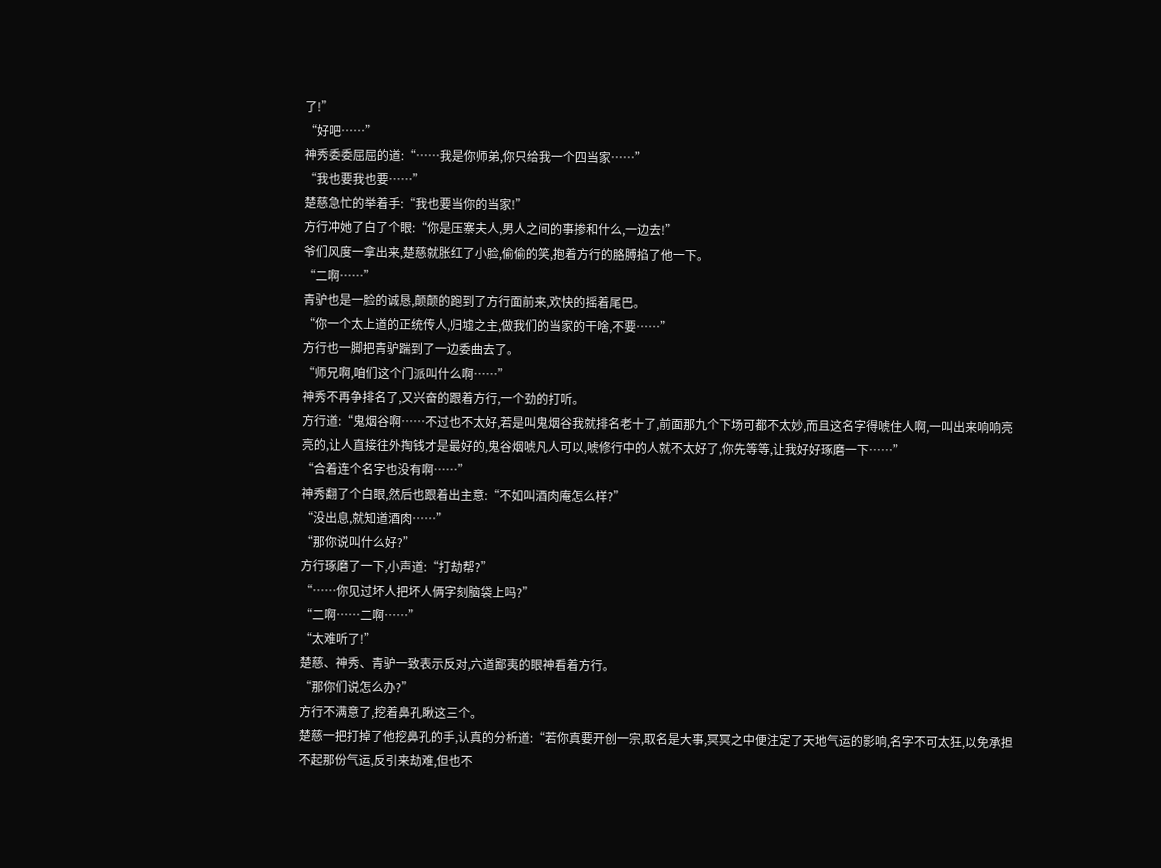了!”
“好吧……”
神秀委委屈屈的道:“……我是你师弟,你只给我一个四当家……”
“我也要我也要……”
楚慈急忙的举着手:“我也要当你的当家!”
方行冲她了白了个眼:“你是压寨夫人,男人之间的事掺和什么,一边去!”
爷们风度一拿出来,楚慈就胀红了小脸,偷偷的笑,抱着方行的胳膊掐了他一下。
“二啊……”
青驴也是一脸的诚恳,颠颠的跑到了方行面前来,欢快的摇着尾巴。
“你一个太上道的正统传人,归墟之主,做我们的当家的干啥,不要……”
方行也一脚把青驴踹到了一边委曲去了。
“师兄啊,咱们这个门派叫什么啊……”
神秀不再争排名了,又兴奋的跟着方行,一个劲的打听。
方行道:“鬼烟谷啊……不过也不太好,若是叫鬼烟谷我就排名老十了,前面那九个下场可都不太妙,而且这名字得唬住人啊,一叫出来响响亮亮的,让人直接往外掏钱才是最好的,鬼谷烟唬凡人可以,唬修行中的人就不太好了,你先等等,让我好好琢磨一下……”
“合着连个名字也没有啊……”
神秀翻了个白眼,然后也跟着出主意:“不如叫酒肉庵怎么样?”
“没出息,就知道酒肉……”
“那你说叫什么好?”
方行琢磨了一下,小声道:“打劫帮?”
“……你见过坏人把坏人俩字刻脑袋上吗?”
“二啊……二啊……”
“太难听了!”
楚慈、神秀、青驴一致表示反对,六道鄙夷的眼神看着方行。
“那你们说怎么办?”
方行不满意了,挖着鼻孔瞅这三个。
楚慈一把打掉了他挖鼻孔的手,认真的分析道:“若你真要开创一宗,取名是大事,冥冥之中便注定了天地气运的影响,名字不可太狂,以免承担不起那份气运,反引来劫难,但也不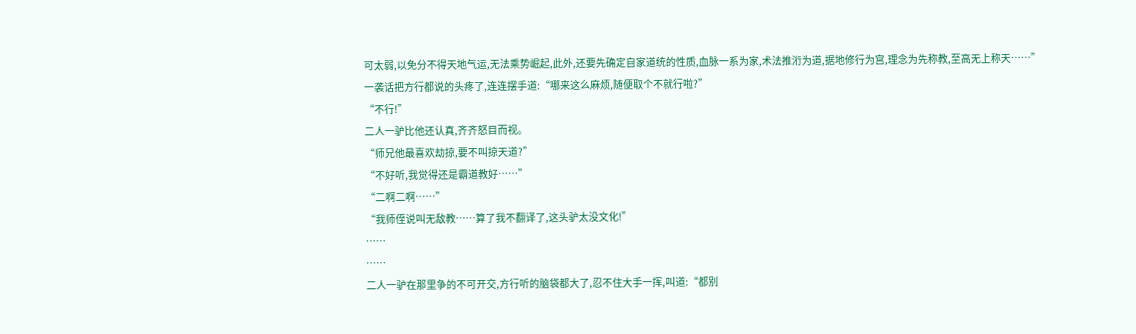可太弱,以免分不得天地气运,无法乘势崛起,此外,还要先确定自家道统的性质,血脉一系为家,术法推洐为道,据地修行为宫,理念为先称教,至高无上称天……”
一袭话把方行都说的头疼了,连连摆手道:“哪来这么麻烦,随便取个不就行啦?”
“不行!”
二人一驴比他还认真,齐齐怒目而视。
“师兄他最喜欢劫掠,要不叫掠天道?”
“不好听,我觉得还是霸道教好……”
“二啊二啊……”
“我师侄说叫无敌教……算了我不翻译了,这头驴太没文化!”
……
……
二人一驴在那里争的不可开交,方行听的脑袋都大了,忍不住大手一挥,叫道:“都别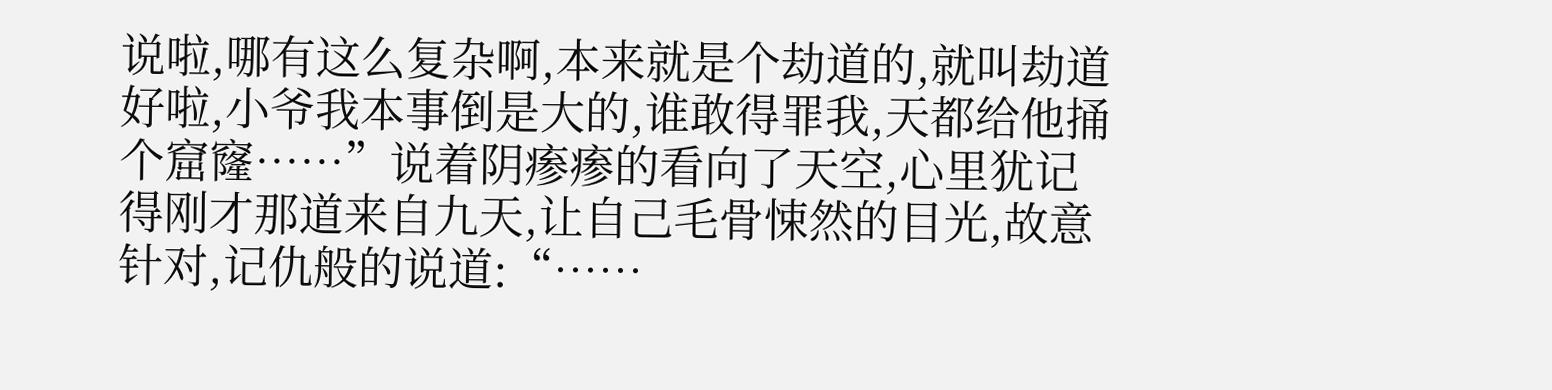说啦,哪有这么复杂啊,本来就是个劫道的,就叫劫道好啦,小爷我本事倒是大的,谁敢得罪我,天都给他捅个窟窿……”说着阴瘆瘆的看向了天空,心里犹记得刚才那道来自九天,让自己毛骨悚然的目光,故意针对,记仇般的说道:“……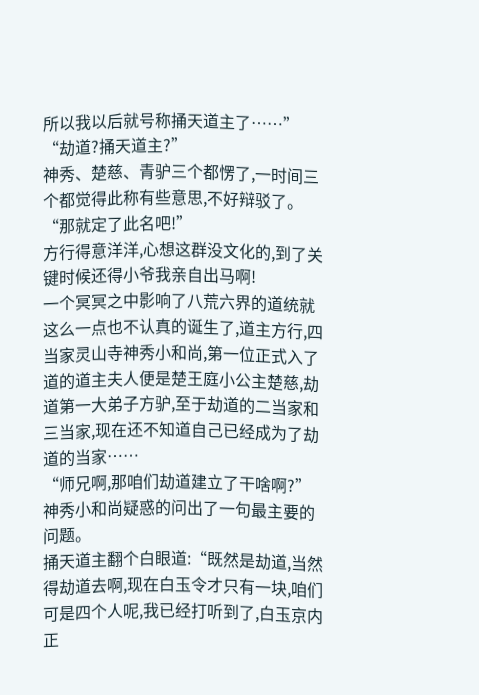所以我以后就号称捅天道主了……”
“劫道?捅天道主?”
神秀、楚慈、青驴三个都愣了,一时间三个都觉得此称有些意思,不好辩驳了。
“那就定了此名吧!”
方行得意洋洋,心想这群没文化的,到了关键时候还得小爷我亲自出马啊!
一个冥冥之中影响了八荒六界的道统就这么一点也不认真的诞生了,道主方行,四当家灵山寺神秀小和尚,第一位正式入了道的道主夫人便是楚王庭小公主楚慈,劫道第一大弟子方驴,至于劫道的二当家和三当家,现在还不知道自己已经成为了劫道的当家……
“师兄啊,那咱们劫道建立了干啥啊?”
神秀小和尚疑惑的问出了一句最主要的问题。
捅天道主翻个白眼道:“既然是劫道,当然得劫道去啊,现在白玉令才只有一块,咱们可是四个人呢,我已经打听到了,白玉京内正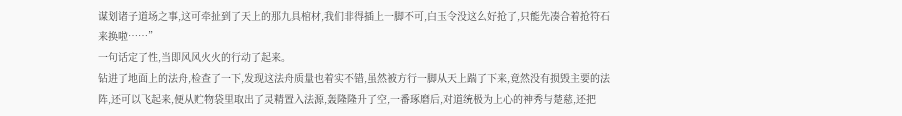谋划诸子道场之事,这可牵扯到了天上的那九具棺材,我们非得插上一脚不可,白玉令没这么好抢了,只能先凑合着抢符石来换啦……”
一句话定了性,当即风风火火的行动了起来。
钻进了地面上的法舟,检查了一下,发现这法舟质量也着实不错,虽然被方行一脚从天上踹了下来,竟然没有损毁主要的法阵,还可以飞起来,便从贮物袋里取出了灵精置入法源,轰隆隆升了空,一番琢磨后,对道统极为上心的神秀与楚慈,还把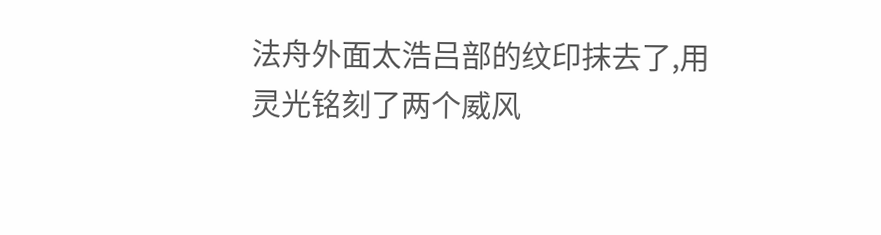法舟外面太浩吕部的纹印抹去了,用灵光铭刻了两个威风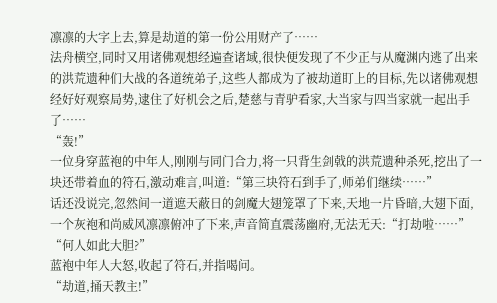凛凛的大字上去,算是劫道的第一份公用财产了……
法舟横空,同时又用诸佛观想经遍查诸域,很快便发现了不少正与从魔渊内逃了出来的洪荒遗种们大战的各道统弟子,这些人都成为了被劫道盯上的目标,先以诸佛观想经好好观察局势,逮住了好机会之后,楚慈与青驴看家,大当家与四当家就一起出手了……
“轰!”
一位身穿蓝袍的中年人,刚刚与同门合力,将一只背生剑戟的洪荒遗种杀死,挖出了一块还带着血的符石,激动难言,叫道:“第三块符石到手了,师弟们继续……”
话还没说完,忽然间一道遮天蔽日的剑魔大翅笼罩了下来,天地一片昏暗,大翅下面,一个灰袍和尚威风凛凛俯冲了下来,声音简直震荡幽府,无法无天:“打劫啦……”
“何人如此大胆?”
蓝袍中年人大怒,收起了符石,并指喝问。
“劫道,捅天教主!”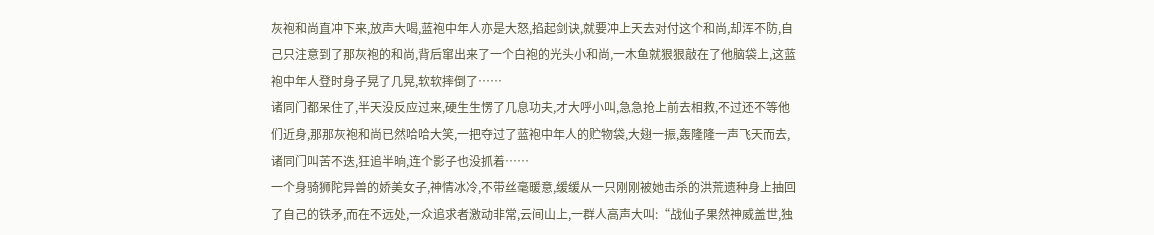灰袍和尚直冲下来,放声大喝,蓝袍中年人亦是大怒,掐起剑诀,就要冲上天去对付这个和尚,却浑不防,自己只注意到了那灰袍的和尚,背后窜出来了一个白袍的光头小和尚,一木鱼就狠狠敲在了他脑袋上,这蓝袍中年人登时身子晃了几晃,软软摔倒了……
诸同门都呆住了,半天没反应过来,硬生生愣了几息功夫,才大呼小叫,急急抢上前去相救,不过还不等他们近身,那那灰袍和尚已然哈哈大笑,一把夺过了蓝袍中年人的贮物袋,大翅一振,轰隆隆一声飞天而去,诸同门叫苦不迭,狂追半晌,连个影子也没抓着……
一个身骑狮陀异兽的娇美女子,神情冰冷,不带丝毫暖意,缓缓从一只刚刚被她击杀的洪荒遗种身上抽回了自己的铁矛,而在不远处,一众追求者激动非常,云间山上,一群人高声大叫:“战仙子果然神威盖世,独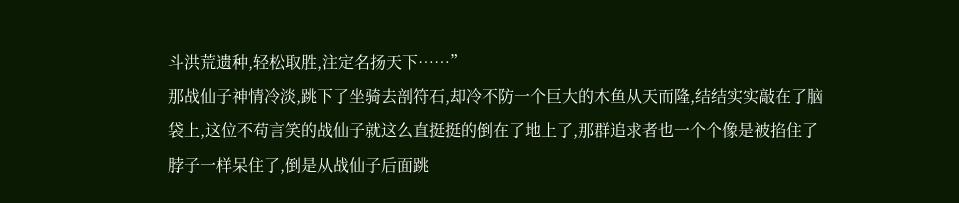斗洪荒遗种,轻松取胜,注定名扬天下……”
那战仙子神情冷淡,跳下了坐骑去剖符石,却冷不防一个巨大的木鱼从天而隆,结结实实敲在了脑袋上,这位不苟言笑的战仙子就这么直挺挺的倒在了地上了,那群追求者也一个个像是被掐住了脖子一样呆住了,倒是从战仙子后面跳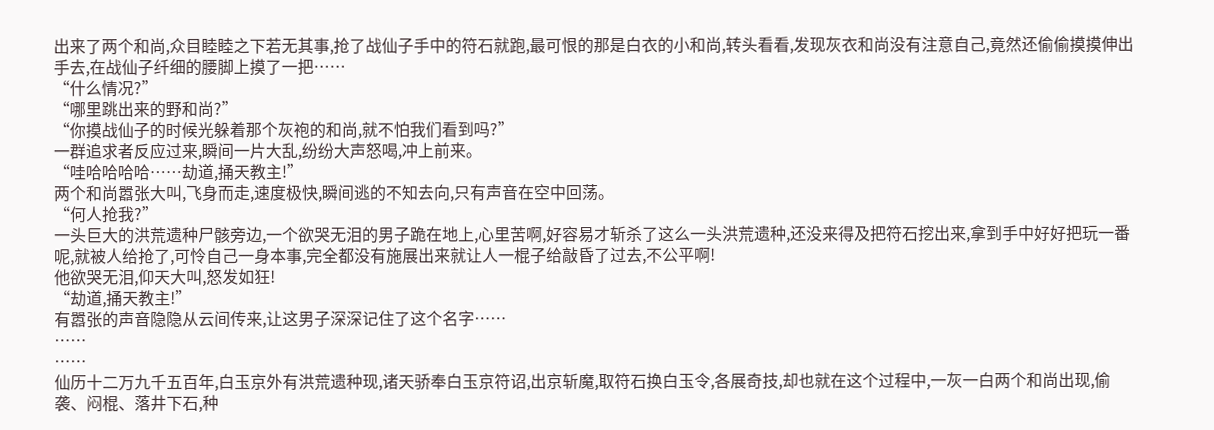出来了两个和尚,众目睦睦之下若无其事,抢了战仙子手中的符石就跑,最可恨的那是白衣的小和尚,转头看看,发现灰衣和尚没有注意自己,竟然还偷偷摸摸伸出手去,在战仙子纤细的腰脚上摸了一把……
“什么情况?”
“哪里跳出来的野和尚?”
“你摸战仙子的时候光躲着那个灰袍的和尚,就不怕我们看到吗?”
一群追求者反应过来,瞬间一片大乱,纷纷大声怒喝,冲上前来。
“哇哈哈哈哈……劫道,捅天教主!”
两个和尚嚣张大叫,飞身而走,速度极快,瞬间逃的不知去向,只有声音在空中回荡。
“何人抢我?”
一头巨大的洪荒遗种尸骸旁边,一个欲哭无泪的男子跪在地上,心里苦啊,好容易才斩杀了这么一头洪荒遗种,还没来得及把符石挖出来,拿到手中好好把玩一番呢,就被人给抢了,可怜自己一身本事,完全都没有施展出来就让人一棍子给敲昏了过去,不公平啊!
他欲哭无泪,仰天大叫,怒发如狂!
“劫道,捅天教主!”
有嚣张的声音隐隐从云间传来,让这男子深深记住了这个名字……
……
……
仙历十二万九千五百年,白玉京外有洪荒遗种现,诸天骄奉白玉京符诏,出京斩魔,取符石换白玉令,各展奇技,却也就在这个过程中,一灰一白两个和尚出现,偷袭、闷棍、落井下石,种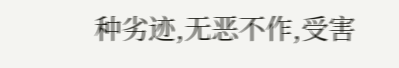种劣迹,无恶不作,受害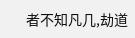者不知凡几,劫道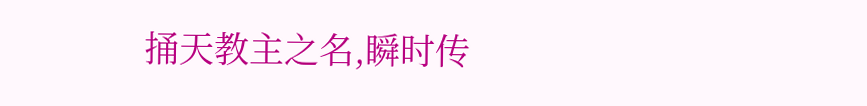捅天教主之名,瞬时传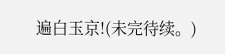遍白玉京!(未完待续。)